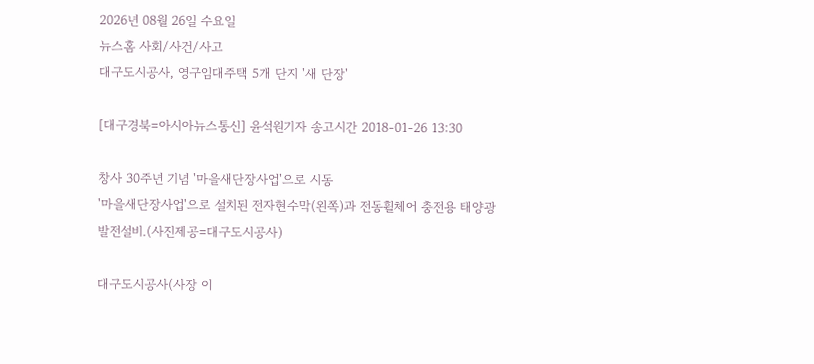2026년 08월 26일 수요일
뉴스홈 사회/사건/사고
대구도시공사, 영구임대주택 5개 단지 '새 단장'

[대구경북=아시아뉴스통신] 윤석원기자 송고시간 2018-01-26 13:30

창사 30주년 기념 '마을새단장사업'으로 시동
'마을새단장사업'으로 설치된 전자현수막(왼쪽)과 전동휠체어 충전용 태양광 발전설비.(사진제공=대구도시공사)

대구도시공사(사장 이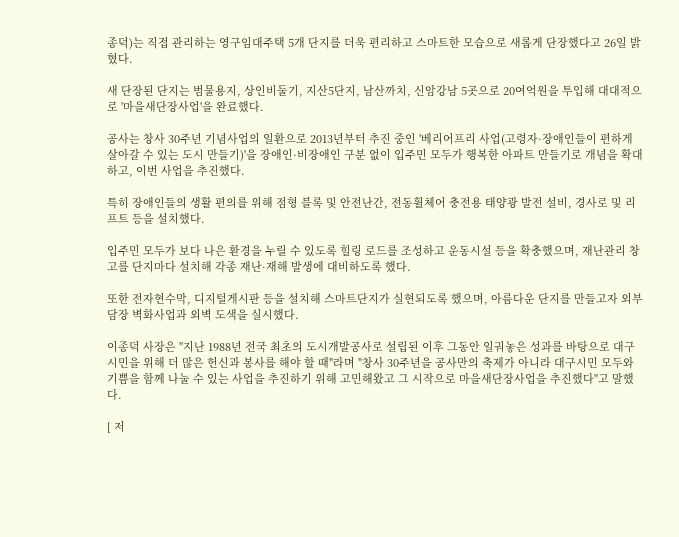종덕)는 직접 관리하는 영구임대주택 5개 단지를 더욱 편리하고 스마트한 모습으로 새롭게 단장했다고 26일 밝혔다.

새 단장된 단지는 범물용지, 상인비둘기, 지산5단지, 남산까치, 신암강남 5곳으로 20여억원을 투입해 대대적으로 '마을새단장사업'을 완료했다.

공사는 창사 30주년 기념사업의 일환으로 2013년부터 추진 중인 '베리어프리 사업(고령자·장애인들이 편하게 살아갈 수 있는 도시 만들기)'을 장애인·비장애인 구분 없이 입주민 모두가 행복한 아파트 만들기로 개념을 확대하고, 이번 사업을 추진했다.

특히 장애인들의 생활 편의를 위해 점형 블록 및 안전난간, 전동휠체어 충전용 태양광 발전 설비, 경사로 및 리프트 등을 설치했다.

입주민 모두가 보다 나은 환경을 누릴 수 있도록 힐링 로드를 조성하고 운동시설 등을 확충했으며, 재난관리 창고를 단지마다 설치해 각종 재난·재해 발생에 대비하도록 했다.

또한 전자현수막, 디지털게시판 등을 설치해 스마트단지가 실현되도록 했으며, 아름다운 단지를 만들고자 외부 담장 벽화사업과 외벽 도색을 실시했다.

이종덕 사장은 "지난 1988년 전국 최초의 도시개발공사로 설립된 이후 그동안 일궈놓은 성과를 바탕으로 대구시민을 위해 더 많은 헌신과 봉사를 해야 할 때"라며 "창사 30주년을 공사만의 축제가 아니라 대구시민 모두와 기쁨을 함께 나눌 수 있는 사업을 추진하기 위해 고민해왔고 그 시작으로 마을새단장사업을 추진했다"고 말했다.

[ 저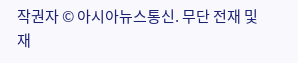작권자 © 아시아뉴스통신. 무단 전재 및 재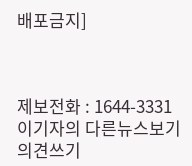배포금지]



제보전화 : 1644-3331    이기자의 다른뉴스보기
의견쓰기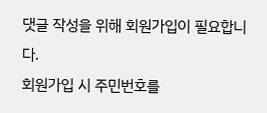댓글 작성을 위해 회원가입이 필요합니다.
회원가입 시 주민번호를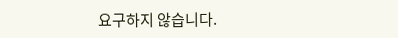요구하지 않습니다.